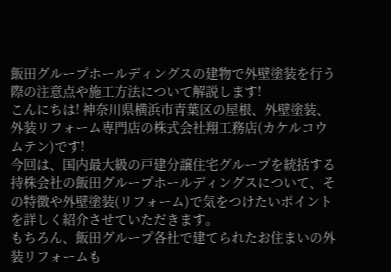飯田グループホールディングスの建物で外壁塗装を行う際の注意点や施工方法について解説します!
こんにちは! 神奈川県横浜市青葉区の屋根、外壁塗装、外装リフォーム専門店の株式会社翔工務店(カケルコウムテン)です!
今回は、国内最大級の戸建分譲住宅グループを統括する持株会社の飯田グループホールディングスについて、その特徴や外壁塗装(リフォーム)で気をつけたいポイントを詳しく紹介させていただきます。
もちろん、飯田グループ各社で建てられたお住まいの外装リフォームも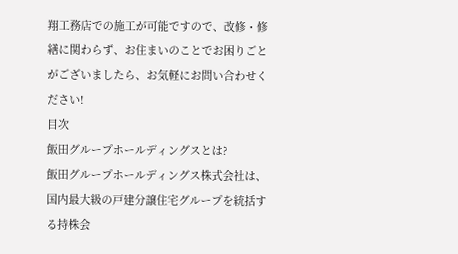翔工務店での施工が可能ですので、改修・修繕に関わらず、お住まいのことでお困りごとがございましたら、お気軽にお問い合わせください!
目次
飯田グループホールディングスとは?
飯田グループホールディングス株式会社は、国内最大級の戸建分譲住宅グループを統括する持株会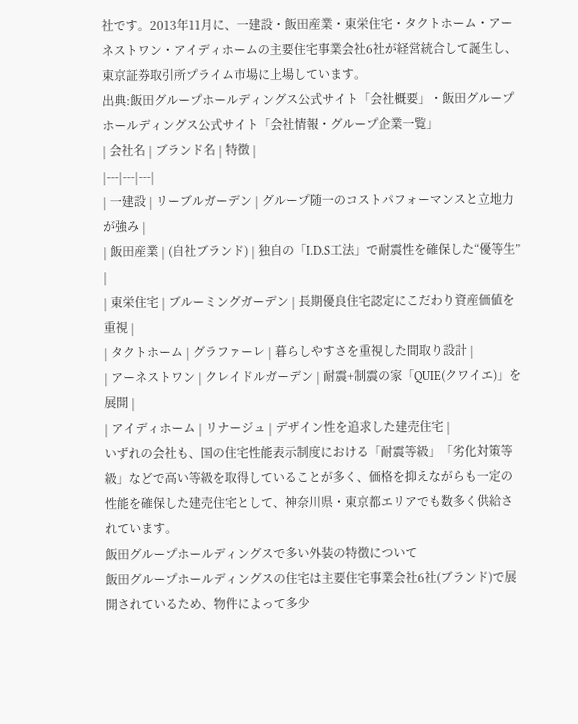社です。2013年11月に、一建設・飯田産業・東栄住宅・タクトホーム・アーネストワン・アイディホームの主要住宅事業会社6社が経営統合して誕生し、東京証券取引所プライム市場に上場しています。
出典:飯田グループホールディングス公式サイト「会社概要」・飯田グループホールディングス公式サイト「会社情報・グループ企業一覧」
| 会社名 | ブランド名 | 特徴 |
|---|---|---|
| 一建設 | リーブルガーデン | グループ随一のコストパフォーマンスと立地力が強み |
| 飯田産業 | (自社ブランド) | 独自の「I.D.S工法」で耐震性を確保した“優等生” |
| 東栄住宅 | ブルーミングガーデン | 長期優良住宅認定にこだわり資産価値を重視 |
| タクトホーム | グラファーレ | 暮らしやすさを重視した間取り設計 |
| アーネストワン | クレイドルガーデン | 耐震+制震の家「QUIE(クワイエ)」を展開 |
| アイディホーム | リナージュ | デザイン性を追求した建売住宅 |
いずれの会社も、国の住宅性能表示制度における「耐震等級」「劣化対策等級」などで高い等級を取得していることが多く、価格を抑えながらも一定の性能を確保した建売住宅として、神奈川県・東京都エリアでも数多く供給されています。
飯田グループホールディングスで多い外装の特徴について
飯田グループホールディングスの住宅は主要住宅事業会社6社(ブランド)で展開されているため、物件によって多少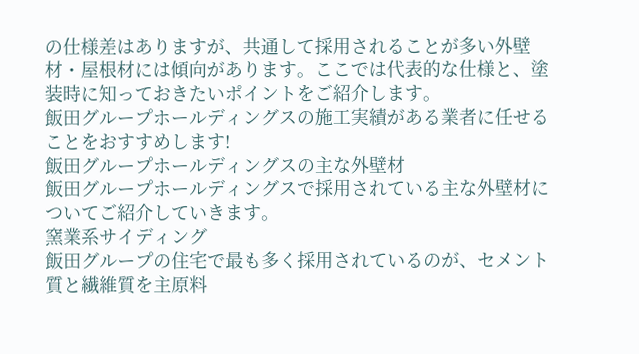の仕様差はありますが、共通して採用されることが多い外壁材・屋根材には傾向があります。ここでは代表的な仕様と、塗装時に知っておきたいポイントをご紹介します。
飯田グループホールディングスの施工実績がある業者に任せることをおすすめします!
飯田グループホールディングスの主な外壁材
飯田グループホールディングスで採用されている主な外壁材についてご紹介していきます。
窯業系サイディング
飯田グループの住宅で最も多く採用されているのが、セメント質と繊維質を主原料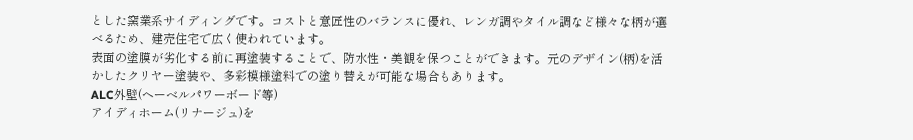とした窯業系サイディングです。コストと意匠性のバランスに優れ、レンガ調やタイル調など様々な柄が選べるため、建売住宅で広く使われています。
表面の塗膜が劣化する前に再塗装することで、防水性・美観を保つことができます。元のデザイン(柄)を活かしたクリヤー塗装や、多彩模様塗料での塗り替えが可能な場合もあります。
ALC外壁(ヘーベルパワーボード等)
アイディホーム(リナージュ)を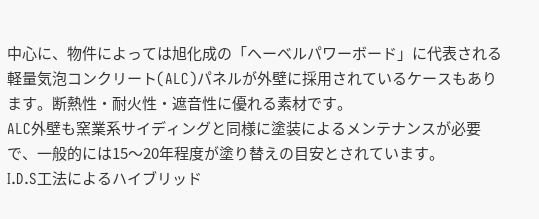中心に、物件によっては旭化成の「ヘーベルパワーボード」に代表される軽量気泡コンクリート(ALC)パネルが外壁に採用されているケースもあります。断熱性・耐火性・遮音性に優れる素材です。
ALC外壁も窯業系サイディングと同様に塗装によるメンテナンスが必要で、一般的には15〜20年程度が塗り替えの目安とされています。
I.D.S工法によるハイブリッド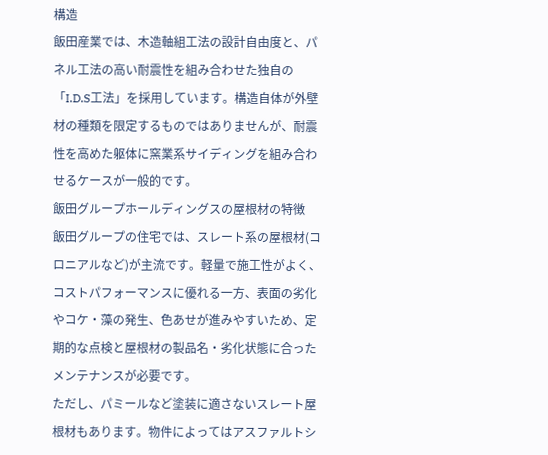構造
飯田産業では、木造軸組工法の設計自由度と、パネル工法の高い耐震性を組み合わせた独自の「I.D.S工法」を採用しています。構造自体が外壁材の種類を限定するものではありませんが、耐震性を高めた躯体に窯業系サイディングを組み合わせるケースが一般的です。
飯田グループホールディングスの屋根材の特徴
飯田グループの住宅では、スレート系の屋根材(コロニアルなど)が主流です。軽量で施工性がよく、コストパフォーマンスに優れる一方、表面の劣化やコケ・藻の発生、色あせが進みやすいため、定期的な点検と屋根材の製品名・劣化状態に合ったメンテナンスが必要です。
ただし、パミールなど塗装に適さないスレート屋根材もあります。物件によってはアスファルトシ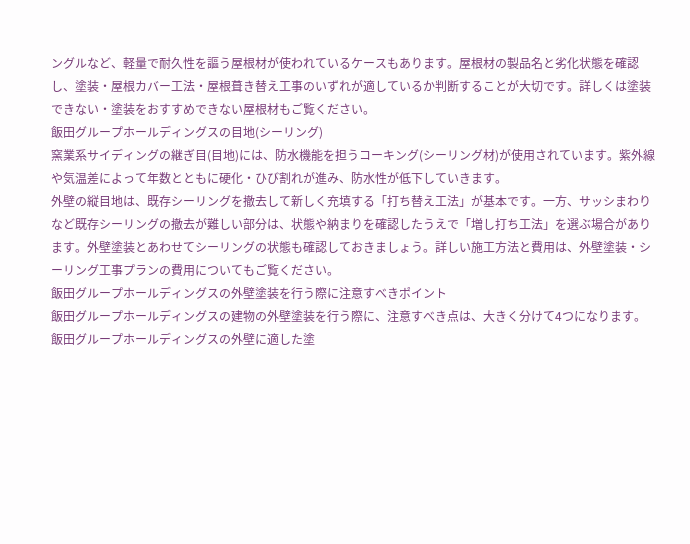ングルなど、軽量で耐久性を謳う屋根材が使われているケースもあります。屋根材の製品名と劣化状態を確認し、塗装・屋根カバー工法・屋根葺き替え工事のいずれが適しているか判断することが大切です。詳しくは塗装できない・塗装をおすすめできない屋根材もご覧ください。
飯田グループホールディングスの目地(シーリング)
窯業系サイディングの継ぎ目(目地)には、防水機能を担うコーキング(シーリング材)が使用されています。紫外線や気温差によって年数とともに硬化・ひび割れが進み、防水性が低下していきます。
外壁の縦目地は、既存シーリングを撤去して新しく充填する「打ち替え工法」が基本です。一方、サッシまわりなど既存シーリングの撤去が難しい部分は、状態や納まりを確認したうえで「増し打ち工法」を選ぶ場合があります。外壁塗装とあわせてシーリングの状態も確認しておきましょう。詳しい施工方法と費用は、外壁塗装・シーリング工事プランの費用についてもご覧ください。
飯田グループホールディングスの外壁塗装を行う際に注意すべきポイント
飯田グループホールディングスの建物の外壁塗装を行う際に、注意すべき点は、大きく分けて4つになります。
飯田グループホールディングスの外壁に適した塗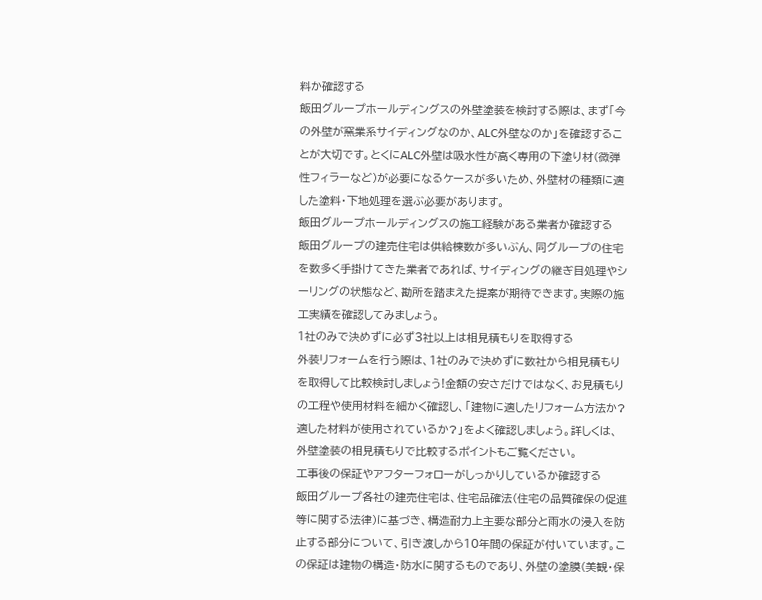料か確認する
飯田グループホールディングスの外壁塗装を検討する際は、まず「今の外壁が窯業系サイディングなのか、ALC外壁なのか」を確認することが大切です。とくにALC外壁は吸水性が高く専用の下塗り材(微弾性フィラーなど)が必要になるケースが多いため、外壁材の種類に適した塗料・下地処理を選ぶ必要があります。
飯田グループホールディングスの施工経験がある業者か確認する
飯田グループの建売住宅は供給棟数が多いぶん、同グループの住宅を数多く手掛けてきた業者であれば、サイディングの継ぎ目処理やシーリングの状態など、勘所を踏まえた提案が期待できます。実際の施工実績を確認してみましょう。
1社のみで決めずに必ず3社以上は相見積もりを取得する
外装リフォームを行う際は、1社のみで決めずに数社から相見積もりを取得して比較検討しましょう!金額の安さだけではなく、お見積もりの工程や使用材料を細かく確認し、「建物に適したリフォーム方法か?適した材料が使用されているか?」をよく確認しましょう。詳しくは、外壁塗装の相見積もりで比較するポイントもご覧ください。
工事後の保証やアフターフォローがしっかりしているか確認する
飯田グループ各社の建売住宅は、住宅品確法(住宅の品質確保の促進等に関する法律)に基づき、構造耐力上主要な部分と雨水の浸入を防止する部分について、引き渡しから10年間の保証が付いています。この保証は建物の構造・防水に関するものであり、外壁の塗膜(美観・保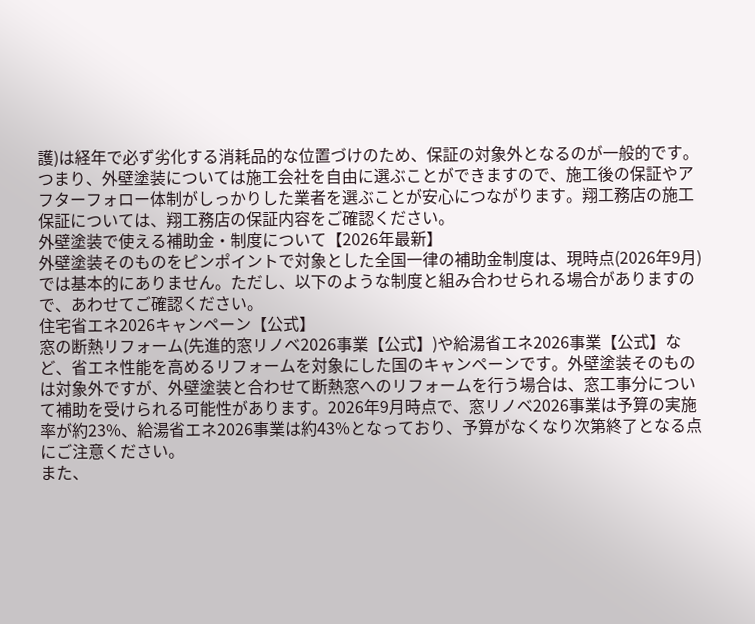護)は経年で必ず劣化する消耗品的な位置づけのため、保証の対象外となるのが一般的です。つまり、外壁塗装については施工会社を自由に選ぶことができますので、施工後の保証やアフターフォロー体制がしっかりした業者を選ぶことが安心につながります。翔工務店の施工保証については、翔工務店の保証内容をご確認ください。
外壁塗装で使える補助金・制度について【2026年最新】
外壁塗装そのものをピンポイントで対象とした全国一律の補助金制度は、現時点(2026年9月)では基本的にありません。ただし、以下のような制度と組み合わせられる場合がありますので、あわせてご確認ください。
住宅省エネ2026キャンペーン【公式】
窓の断熱リフォーム(先進的窓リノベ2026事業【公式】)や給湯省エネ2026事業【公式】など、省エネ性能を高めるリフォームを対象にした国のキャンペーンです。外壁塗装そのものは対象外ですが、外壁塗装と合わせて断熱窓へのリフォームを行う場合は、窓工事分について補助を受けられる可能性があります。2026年9月時点で、窓リノベ2026事業は予算の実施率が約23%、給湯省エネ2026事業は約43%となっており、予算がなくなり次第終了となる点にご注意ください。
また、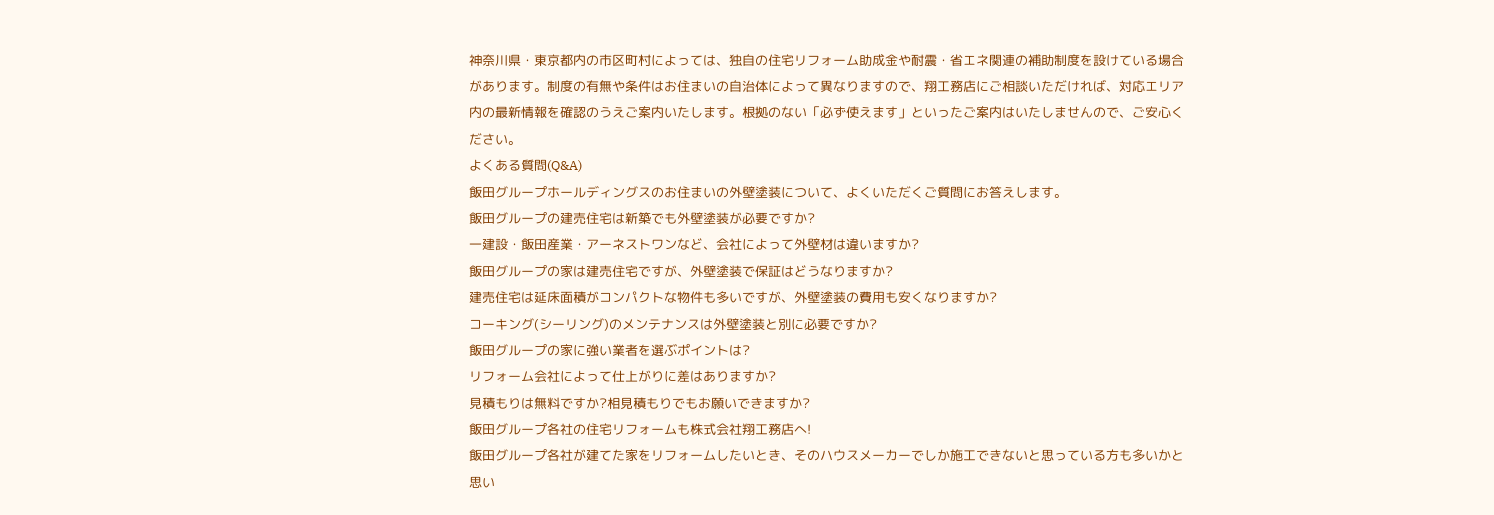神奈川県・東京都内の市区町村によっては、独自の住宅リフォーム助成金や耐震・省エネ関連の補助制度を設けている場合があります。制度の有無や条件はお住まいの自治体によって異なりますので、翔工務店にご相談いただければ、対応エリア内の最新情報を確認のうえご案内いたします。根拠のない「必ず使えます」といったご案内はいたしませんので、ご安心ください。
よくある質問(Q&A)
飯田グループホールディングスのお住まいの外壁塗装について、よくいただくご質問にお答えします。
飯田グループの建売住宅は新築でも外壁塗装が必要ですか?
一建設・飯田産業・アーネストワンなど、会社によって外壁材は違いますか?
飯田グループの家は建売住宅ですが、外壁塗装で保証はどうなりますか?
建売住宅は延床面積がコンパクトな物件も多いですが、外壁塗装の費用も安くなりますか?
コーキング(シーリング)のメンテナンスは外壁塗装と別に必要ですか?
飯田グループの家に強い業者を選ぶポイントは?
リフォーム会社によって仕上がりに差はありますか?
見積もりは無料ですか?相見積もりでもお願いできますか?
飯田グループ各社の住宅リフォームも株式会社翔工務店へ!
飯田グループ各社が建てた家をリフォームしたいとき、そのハウスメーカーでしか施工できないと思っている方も多いかと思い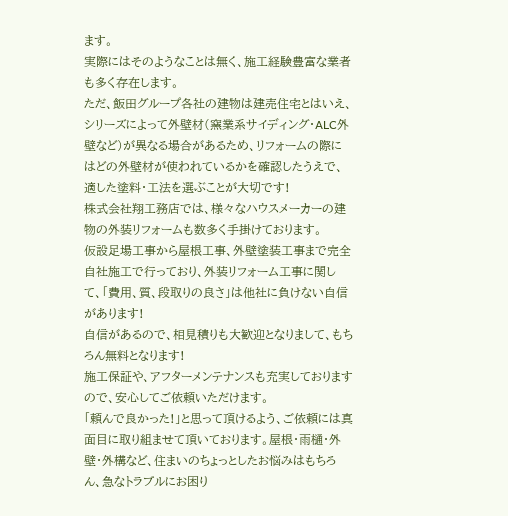ます。
実際にはそのようなことは無く、施工経験豊富な業者も多く存在します。
ただ、飯田グループ各社の建物は建売住宅とはいえ、シリーズによって外壁材(窯業系サイディング・ALC外壁など)が異なる場合があるため、リフォームの際にはどの外壁材が使われているかを確認したうえで、適した塗料・工法を選ぶことが大切です!
株式会社翔工務店では、様々なハウスメーカーの建物の外装リフォームも数多く手掛けております。
仮設足場工事から屋根工事、外壁塗装工事まで完全自社施工で行っており、外装リフォーム工事に関して、「費用、質、段取りの良さ」は他社に負けない自信があります!
自信があるので、相見積りも大歓迎となりまして、もちろん無料となります!
施工保証や、アフターメンテナンスも充実しておりますので、安心してご依頼いただけます。
「頼んで良かった!」と思って頂けるよう、ご依頼には真面目に取り組ませて頂いております。屋根・雨樋・外壁・外構など、住まいのちょっとしたお悩みはもちろん、急なトラブルにお困り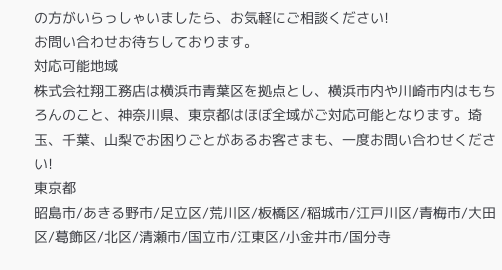の方がいらっしゃいましたら、お気軽にご相談ください!
お問い合わせお待ちしております。
対応可能地域
株式会社翔工務店は横浜市青葉区を拠点とし、横浜市内や川崎市内はもちろんのこと、神奈川県、東京都はほぼ全域がご対応可能となります。埼玉、千葉、山梨でお困りごとがあるお客さまも、一度お問い合わせください!
東京都
昭島市/あきる野市/足立区/荒川区/板橋区/稲城市/江戸川区/青梅市/大田区/葛飾区/北区/清瀬市/国立市/江東区/小金井市/国分寺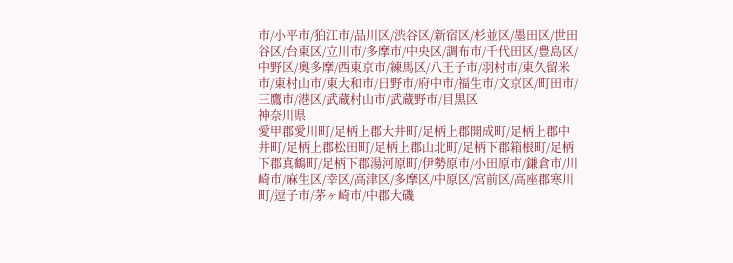市/小平市/狛江市/品川区/渋谷区/新宿区/杉並区/墨田区/世田谷区/台東区/立川市/多摩市/中央区/調布市/千代田区/豊島区/中野区/奥多摩/西東京市/練馬区/八王子市/羽村市/東久留米市/東村山市/東大和市/日野市/府中市/福生市/文京区/町田市/三鷹市/港区/武蔵村山市/武蔵野市/目黒区
神奈川県
愛甲郡愛川町/足柄上郡大井町/足柄上郡開成町/足柄上郡中井町/足柄上郡松田町/足柄上郡山北町/足柄下郡箱根町/足柄下郡真鶴町/足柄下郡湯河原町/伊勢原市/小田原市/鎌倉市/川崎市/麻生区/幸区/高津区/多摩区/中原区/宮前区/高座郡寒川町/逗子市/茅ヶ崎市/中郡大磯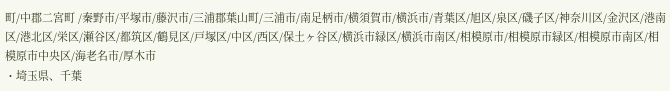町/中郡二宮町 /秦野市/平塚市/藤沢市/三浦郡葉山町/三浦市/南足柄市/横須賀市/横浜市/青葉区/旭区/泉区/磯子区/神奈川区/金沢区/港南区/港北区/栄区/瀬谷区/都筑区/鶴見区/戸塚区/中区/西区/保土ヶ谷区/横浜市緑区/横浜市南区/相模原市/相模原市緑区/相模原市南区/相模原市中央区/海老名市/厚木市
・埼玉県、千葉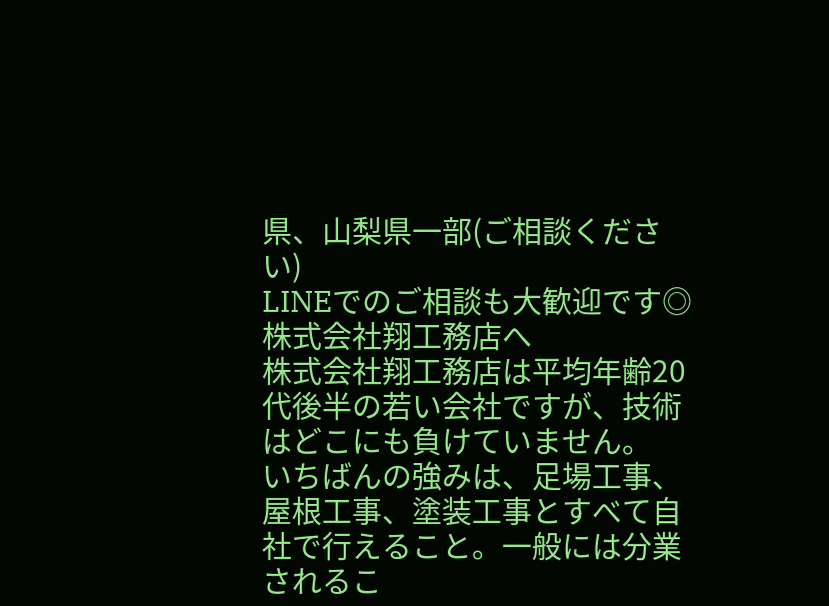県、山梨県一部(ご相談ください)
LINEでのご相談も大歓迎です◎
株式会社翔工務店へ
株式会社翔工務店は平均年齢20代後半の若い会社ですが、技術はどこにも負けていません。
いちばんの強みは、足場工事、屋根工事、塗装工事とすべて自社で行えること。一般には分業されるこ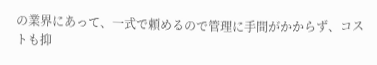の業界にあって、一式で頼めるので管理に手間がかからず、コストも抑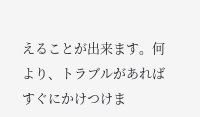えることが出来ます。何より、トラブルがあればすぐにかけつけま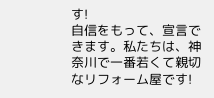す!
自信をもって、宣言できます。私たちは、神奈川で一番若くて親切なリフォーム屋です!